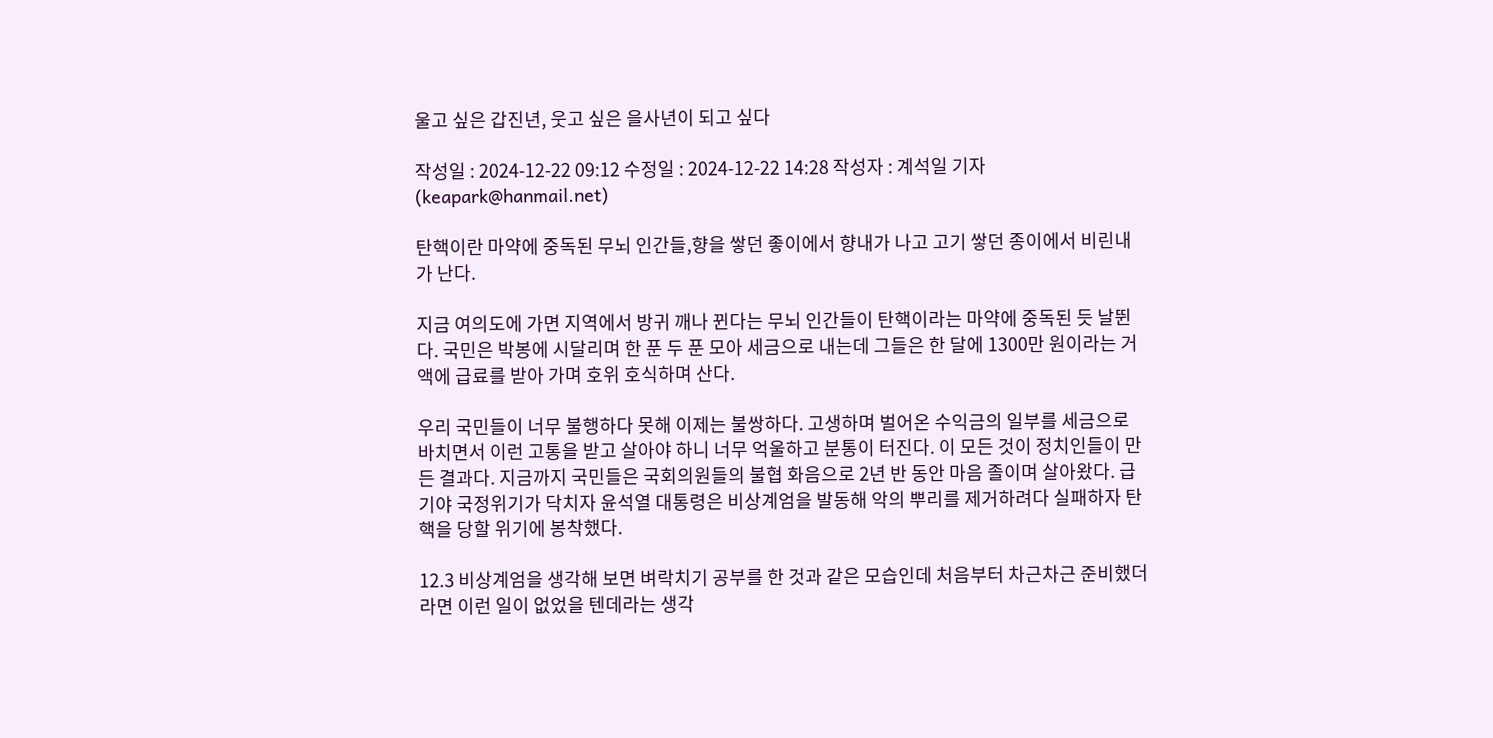울고 싶은 갑진년, 웃고 싶은 을사년이 되고 싶다

작성일 : 2024-12-22 09:12 수정일 : 2024-12-22 14:28 작성자 : 계석일 기자 (keapark@hanmail.net)

탄핵이란 마약에 중독된 무뇌 인간들,향을 쌓던 좋이에서 향내가 나고 고기 쌓던 종이에서 비린내가 난다.

지금 여의도에 가면 지역에서 방귀 깨나 뀐다는 무뇌 인간들이 탄핵이라는 마약에 중독된 듯 날뛴다. 국민은 박봉에 시달리며 한 푼 두 푼 모아 세금으로 내는데 그들은 한 달에 1300만 원이라는 거액에 급료를 받아 가며 호위 호식하며 산다.

우리 국민들이 너무 불행하다 못해 이제는 불쌍하다. 고생하며 벌어온 수익금의 일부를 세금으로 바치면서 이런 고통을 받고 살아야 하니 너무 억울하고 분통이 터진다. 이 모든 것이 정치인들이 만든 결과다. 지금까지 국민들은 국회의원들의 불협 화음으로 2년 반 동안 마음 졸이며 살아왔다. 급기야 국정위기가 닥치자 윤석열 대통령은 비상계엄을 발동해 악의 뿌리를 제거하려다 실패하자 탄핵을 당할 위기에 봉착했다.

12.3 비상계엄을 생각해 보면 벼락치기 공부를 한 것과 같은 모습인데 처음부터 차근차근 준비했더라면 이런 일이 없었을 텐데라는 생각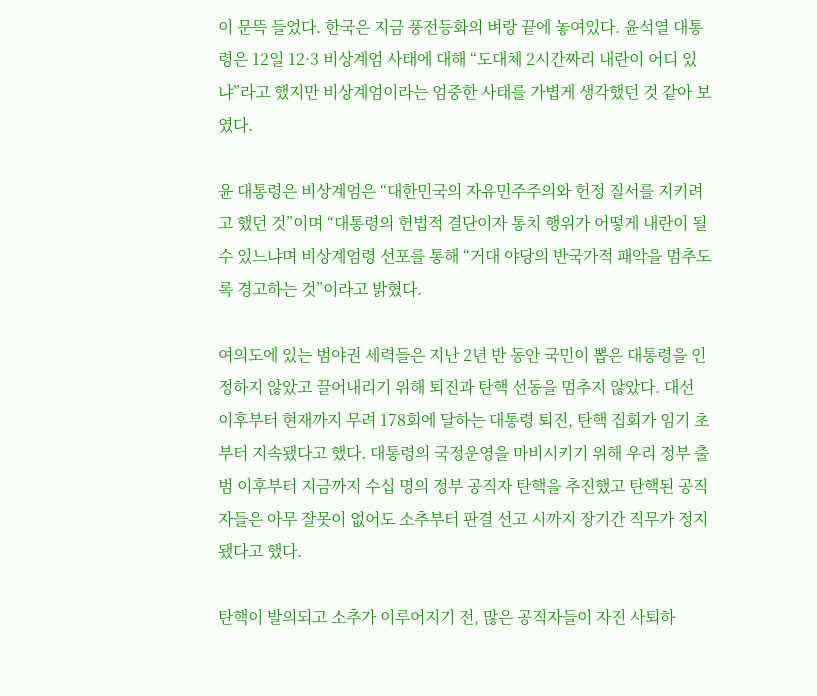이 문뜩 들었다. 한국은 지금 풍전등화의 벼랑 끝에 놓여있다. 윤석열 대통령은 12일 12·3 비상계엄 사태에 대해 “도대체 2시간짜리 내란이 어디 있냐”라고 했지만 비상계엄이라는 엄중한 사태를 가볍게 생각했던 것 같아 보였다.

윤 대통령은 비상계엄은 “대한민국의 자유민주주의와 헌정 질서를 지키려고 했던 것”이며 “대통령의 헌법적 결단이자 통치 행위가 어떻게 내란이 될 수 있느냐며 비상계엄령 선포를 통해 “거대 야당의 반국가적 패악을 멈추도록 경고하는 것”이라고 밝혔다.

여의도에 있는 범야권 세력들은 지난 2년 반 동안 국민이 뽑은 대통령을 인정하지 않았고 끌어내리기 위해 퇴진과 탄핵 선동을 멈추지 않았다. 대선 이후부터 현재까지 무려 178회에 달하는 대통령 퇴진, 탄핵 집회가 임기 초부터 지속됐다고 했다. 대통령의 국정운영을 마비시키기 위해 우리 정부 출범 이후부터 지금까지 수십 명의 정부 공직자 탄핵을 추진했고 탄핵된 공직자들은 아무 잘못이 없어도 소추부터 판결 선고 시까지 장기간 직무가 정지됐다고 했다.

탄핵이 발의되고 소추가 이루어지기 전, 많은 공직자들이 자진 사퇴하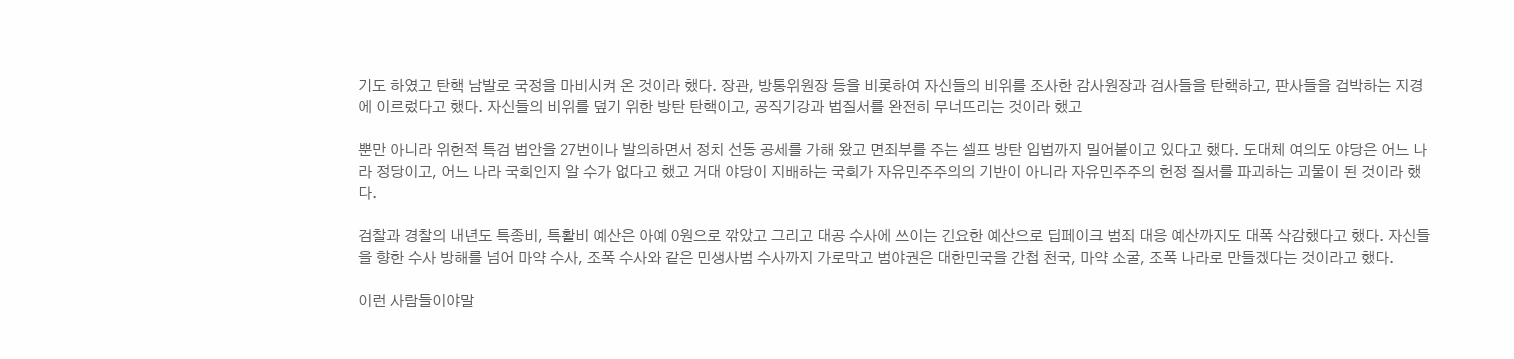기도 하였고 탄핵 남발로 국정을 마비시켜 온 것이라 했다. 장관, 방통위원장 등을 비롯하여 자신들의 비위를 조사한 감사원장과 검사들을 탄핵하고, 판사들을 겁박하는 지경에 이르렀다고 했다. 자신들의 비위를 덮기 위한 방탄 탄핵이고, 공직기강과 법질서를 완전히 무너뜨리는 것이라 했고

뿐만 아니라 위헌적 특검 법안을 27번이나 발의하면서 정치 선동 공세를 가해 왔고 면죄부를 주는 셀프 방탄 입법까지 밀어붙이고 있다고 했다. 도대체 여의도 야당은 어느 나라 정당이고, 어느 나라 국회인지 알 수가 없다고 했고 거대 야당이 지배하는 국회가 자유민주주의의 기반이 아니라 자유민주주의 헌정 질서를 파괴하는 괴물이 된 것이라 했다.

검찰과 경찰의 내년도 특종비, 특활비 예산은 아예 0원으로 깎았고 그리고 대공 수사에 쓰이는 긴요한 예산으로 딥페이크 범죄 대응 예산까지도 대폭 삭감했다고 했다. 자신들을 향한 수사 방해를 넘어 마약 수사, 조폭 수사와 같은 민생사범 수사까지 가로막고 범야권은 대한민국을 간첩 천국, 마약 소굴, 조폭 나라로 만들겠다는 것이라고 했다.

이런 사람들이야말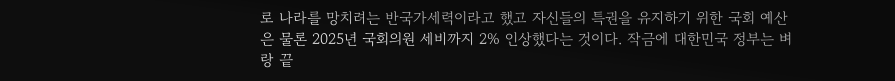로 나라를 망치려는 반국가세력이라고 했고 자신들의 특권을 유지하기 위한 국회 예산은 물론 2025년 국회의원 세비까지 2% 인상했다는 것이다. 작금에 대한민국 정부는 벼랑 끝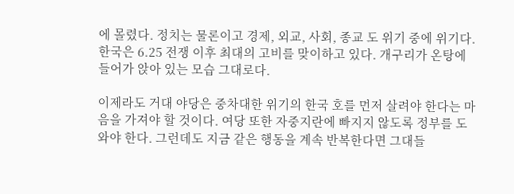에 몰렸다. 정치는 물론이고 경제, 외교, 사회, 종교 도 위기 중에 위기다. 한국은 6.25 전쟁 이후 최대의 고비를 맞이하고 있다. 개구리가 온탕에 들어가 앉아 있는 모습 그대로다.

이제라도 거대 야당은 중차대한 위기의 한국 호를 먼저 살려야 한다는 마음을 가져야 할 것이다. 여당 또한 자중지란에 빠지지 않도록 정부를 도와야 한다. 그런데도 지금 같은 행동을 계속 반복한다면 그대들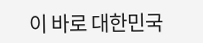이 바로 대한민국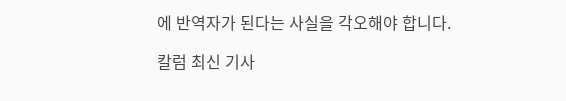에 반역자가 된다는 사실을 각오해야 합니다.

칼럼 최신 기사